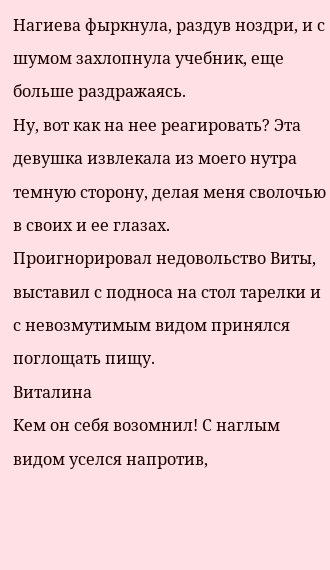Нагиева фыркнула, раздув ноздри, и с шумом захлопнула учебник, еще больше раздражаясь.
Ну, вот как на нее реагировать? Эта девушка извлекала из моего нутра темную сторону, делая меня сволочью в своих и ее глазах.
Проигнорировал недовольство Виты, выставил с подноса на стол тарелки и с невозмутимым видом принялся поглощать пищу.
Виталина
Кем он себя возомнил! С наглым видом уселся напротив,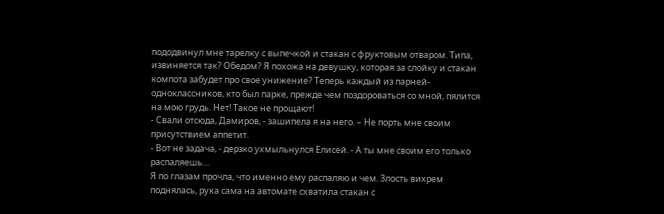пододвинул мне тарелку с выпечкой и стакан с фруктовым отваром. Типа, извиняется так? Обедом? Я похожа на девушку, которая за слойку и стакан компота забудет про свое унижение? Теперь каждый из парней-одноклассников, кто был парке, прежде чем поздороваться со мной, пялится на мою грудь. Нет! Такое не прощают!
- Свали отсюда, Дамиров, - зашипела я на него. – Не порть мне своим присутствием аппетит.
- Вот не задача, - дерзко ухмыльнулся Елисей. - А ты мне своим его только распаляешь…
Я по глазам прочла, что именно ему распаляю и чем. Злость вихрем поднялась, рука сама на автомате схватила стакан с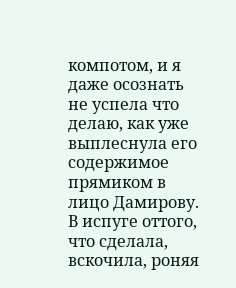компотом, и я даже осознать не успела что делаю, как уже выплеснула его содержимое прямиком в лицо Дамирову.
В испуге оттого, что сделала, вскочила, роняя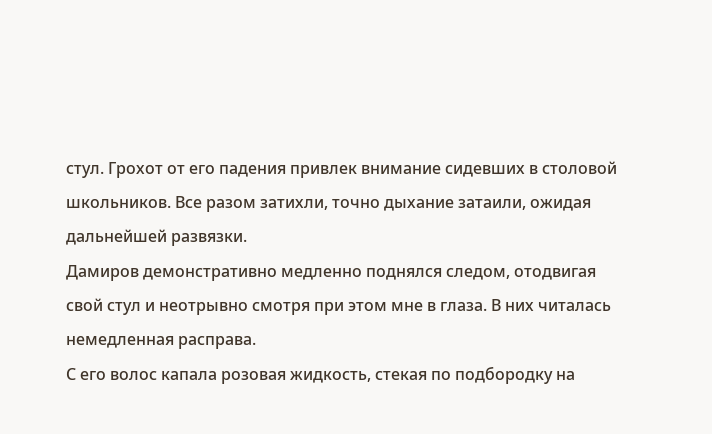стул. Грохот от его падения привлек внимание сидевших в столовой школьников. Все разом затихли, точно дыхание затаили, ожидая дальнейшей развязки.
Дамиров демонстративно медленно поднялся следом, отодвигая свой стул и неотрывно смотря при этом мне в глаза. В них читалась немедленная расправа.
С его волос капала розовая жидкость, стекая по подбородку на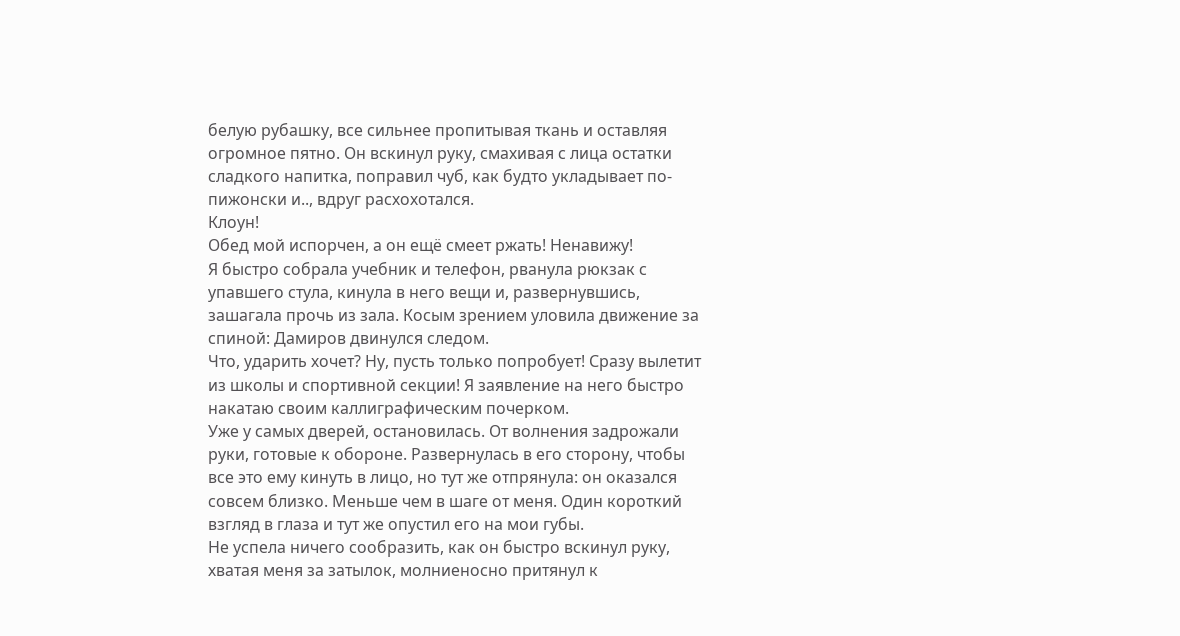белую рубашку, все сильнее пропитывая ткань и оставляя огромное пятно. Он вскинул руку, смахивая с лица остатки сладкого напитка, поправил чуб, как будто укладывает по-пижонски и.., вдруг расхохотался.
Клоун!
Обед мой испорчен, а он ещё смеет ржать! Ненавижу!
Я быстро собрала учебник и телефон, рванула рюкзак с упавшего стула, кинула в него вещи и, развернувшись, зашагала прочь из зала. Косым зрением уловила движение за спиной: Дамиров двинулся следом.
Что, ударить хочет? Ну, пусть только попробует! Сразу вылетит из школы и спортивной секции! Я заявление на него быстро накатаю своим каллиграфическим почерком.
Уже у самых дверей, остановилась. От волнения задрожали руки, готовые к обороне. Развернулась в его сторону, чтобы все это ему кинуть в лицо, но тут же отпрянула: он оказался совсем близко. Меньше чем в шаге от меня. Один короткий взгляд в глаза и тут же опустил его на мои губы.
Не успела ничего сообразить, как он быстро вскинул руку, хватая меня за затылок, молниеносно притянул к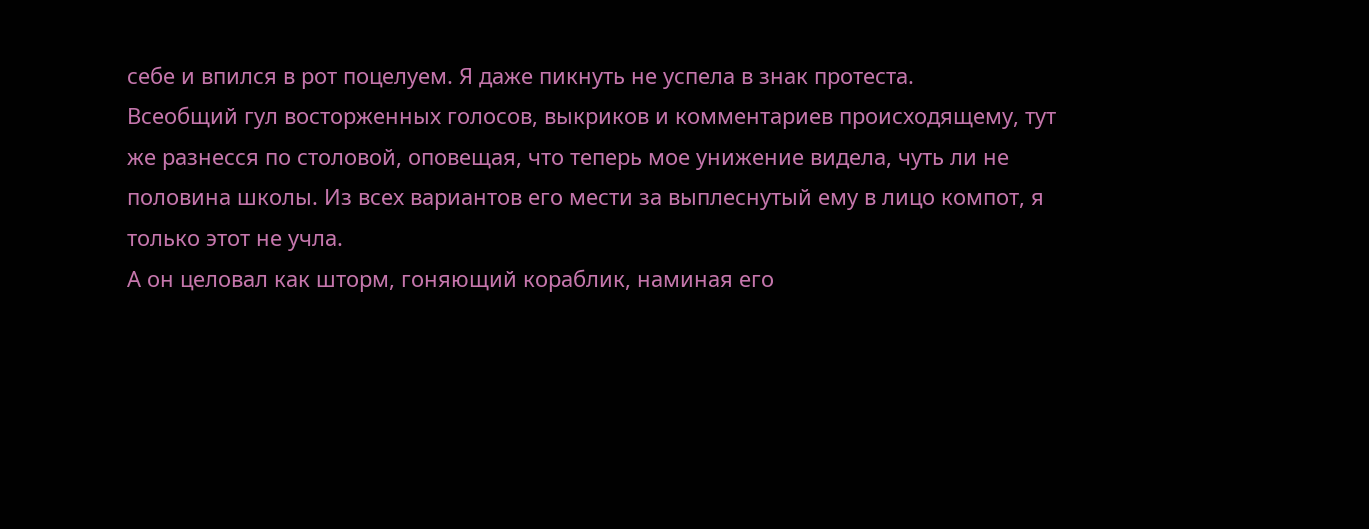себе и впился в рот поцелуем. Я даже пикнуть не успела в знак протеста.
Всеобщий гул восторженных голосов, выкриков и комментариев происходящему, тут же разнесся по столовой, оповещая, что теперь мое унижение видела, чуть ли не половина школы. Из всех вариантов его мести за выплеснутый ему в лицо компот, я только этот не учла.
А он целовал как шторм, гоняющий кораблик, наминая его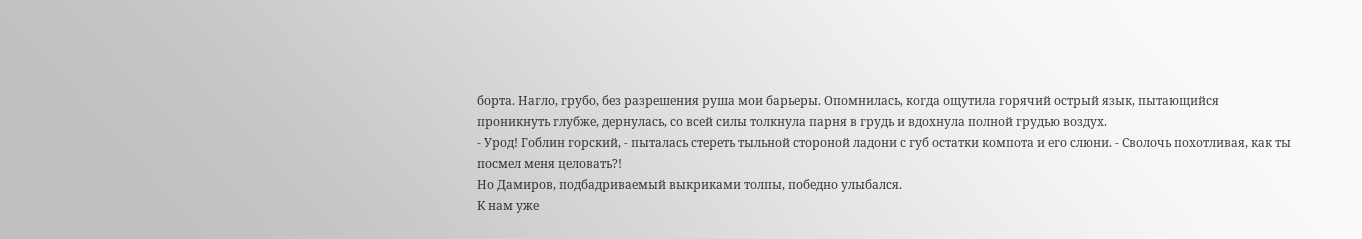борта. Нагло, грубо, без разрешения руша мои барьеры. Опомнилась, когда ощутила горячий острый язык, пытающийся проникнуть глубже, дернулась, со всей силы толкнула парня в грудь и вдохнула полной грудью воздух.
- Урод! Гоблин горский, - пыталась стереть тыльной стороной ладони с губ остатки компота и его слюни. - Сволочь похотливая, как ты посмел меня целовать?!
Но Дамиров, подбадриваемый выкриками толпы, победно улыбался.
К нам уже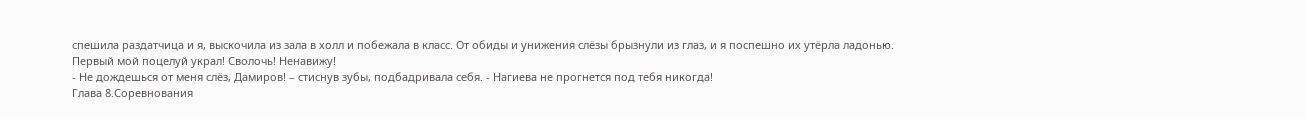спешила раздатчица и я, выскочила из зала в холл и побежала в класс. От обиды и унижения слёзы брызнули из глаз, и я поспешно их утёрла ладонью.
Первый мой поцелуй украл! Сволочь! Ненавижу!
- Не дождешься от меня слёз, Дамиров! – стиснув зубы, подбадривала себя. - Нагиева не прогнется под тебя никогда!
Глава 8.Соревнования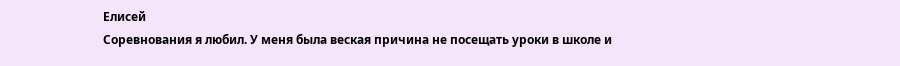Елисей
Соревнования я любил. У меня была веская причина не посещать уроки в школе и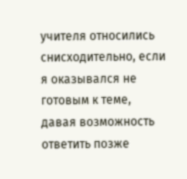учителя относились снисходительно, если я оказывался не готовым к теме, давая возможность ответить позже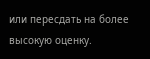или пересдать на более высокую оценку.